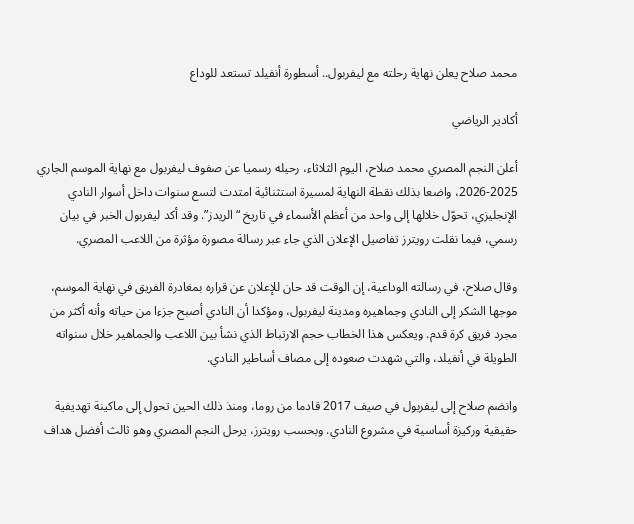محمد صلاح يعلن نهاية رحلته مع ليفربول.. أسطورة أنفيلد تستعد للوداع

أكادير الرياضي

أعلن النجم المصري محمد صلاح، اليوم الثلاثاء، رحيله رسميا عن صفوف ليفربول مع نهاية الموسم الجاري 2025-2026، واضعا بذلك نقطة النهاية لمسيرة استثنائية امتدت لتسع سنوات داخل أسوار النادي الإنجليزي، تحوّل خلالها إلى واحد من أعظم الأسماء في تاريخ “الريدز”. وقد أكد ليفربول الخبر في بيان رسمي، فيما نقلت رويترز تفاصيل الإعلان الذي جاء عبر رسالة مصورة مؤثرة من اللاعب المصري.

وقال صلاح، في رسالته الوداعية، إن الوقت قد حان للإعلان عن قراره بمغادرة الفريق في نهاية الموسم، موجها الشكر إلى النادي وجماهيره ومدينة ليفربول، ومؤكدا أن النادي أصبح جزءا من حياته وأنه أكثر من مجرد فريق كرة قدم. ويعكس هذا الخطاب حجم الارتباط الذي نشأ بين اللاعب والجماهير خلال سنواته الطويلة في أنفيلد، والتي شهدت صعوده إلى مصاف أساطير النادي.

وانضم صلاح إلى ليفربول في صيف 2017 قادما من روما، ومنذ ذلك الحين تحول إلى ماكينة تهديفية حقيقية وركيزة أساسية في مشروع النادي. وبحسب رويترز، يرحل النجم المصري وهو ثالث أفضل هداف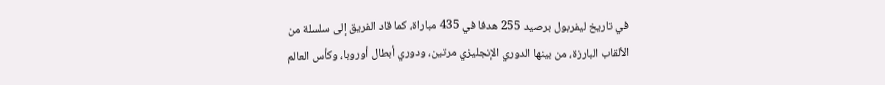في تاريخ ليفربول برصيد 255 هدفا في 435 مباراة، كما قاد الفريق إلى سلسلة من الألقاب البارزة، من بينها الدوري الإنجليزي مرتين، ودوري أبطال أوروبا، وكأس العالم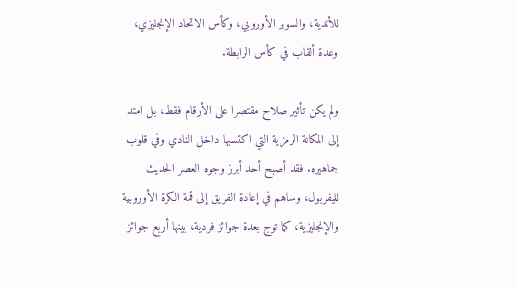للأندية، والسوبر الأوروبي، وكأس الاتحاد الإنجليزي، وعدة ألقاب في كأس الرابطة.

ولم يكن تأثير صلاح مقتصرا على الأرقام فقط، بل امتد إلى المكانة الرمزية التي اكتسبها داخل النادي وفي قلوب جماهيره. فقد أصبح أحد أبرز وجوه العصر الحديث لليفربول، وساهم في إعادة الفريق إلى قمة الكرة الأوروبية والإنجليزية، كما توج بعدة جوائز فردية، بينها أربع جوائز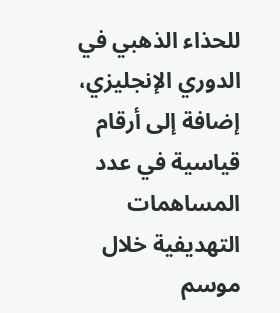للحذاء الذهبي في الدوري الإنجليزي، إضافة إلى أرقام قياسية في عدد المساهمات التهديفية خلال موسم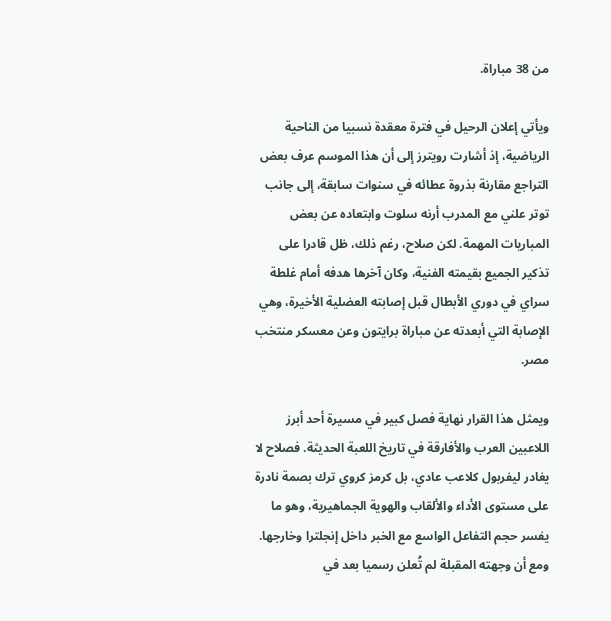من 38 مباراة.

ويأتي إعلان الرحيل في فترة معقدة نسبيا من الناحية الرياضية، إذ أشارت رويترز إلى أن هذا الموسم عرف بعض التراجع مقارنة بذروة عطائه في سنوات سابقة، إلى جانب توتر علني مع المدرب أرنه سلوت وابتعاده عن بعض المباريات المهمة. لكن صلاح، رغم ذلك، ظل قادرا على تذكير الجميع بقيمته الفنية، وكان آخرها هدفه أمام غلطة سراي في دوري الأبطال قبل إصابته العضلية الأخيرة، وهي الإصابة التي أبعدته عن مباراة برايتون وعن معسكر منتخب مصر.

ويمثل هذا القرار نهاية فصل كبير في مسيرة أحد أبرز اللاعبين العرب والأفارقة في تاريخ اللعبة الحديثة. فصلاح لا يغادر ليفربول كلاعب عادي، بل كرمز كروي ترك بصمة نادرة على مستوى الأداء والألقاب والهوية الجماهيرية، وهو ما يفسر حجم التفاعل الواسع مع الخبر داخل إنجلترا وخارجها. ومع أن وجهته المقبلة لم تُعلن رسميا بعد في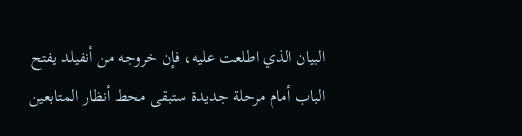البيان الذي اطلعت عليه، فإن خروجه من أنفيلد يفتح الباب أمام مرحلة جديدة ستبقى محط أنظار المتابعين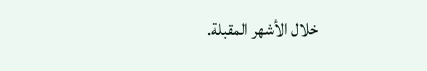خلال الأشهر المقبلة.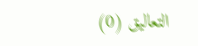التعاليق (0)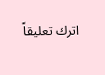اترك تعليقاً